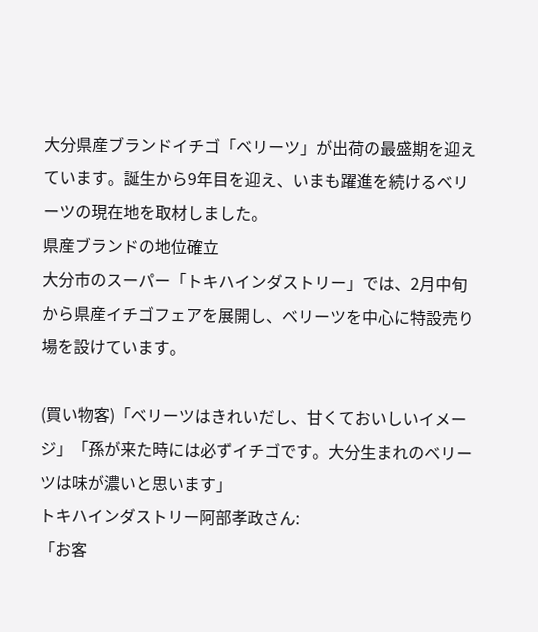大分県産ブランドイチゴ「ベリーツ」が出荷の最盛期を迎えています。誕生から9年目を迎え、いまも躍進を続けるベリーツの現在地を取材しました。
県産ブランドの地位確立
大分市のスーパー「トキハインダストリー」では、2月中旬から県産イチゴフェアを展開し、ベリーツを中心に特設売り場を設けています。

(買い物客)「ベリーツはきれいだし、甘くておいしいイメージ」「孫が来た時には必ずイチゴです。大分生まれのベリーツは味が濃いと思います」
トキハインダストリー阿部孝政さん:
「お客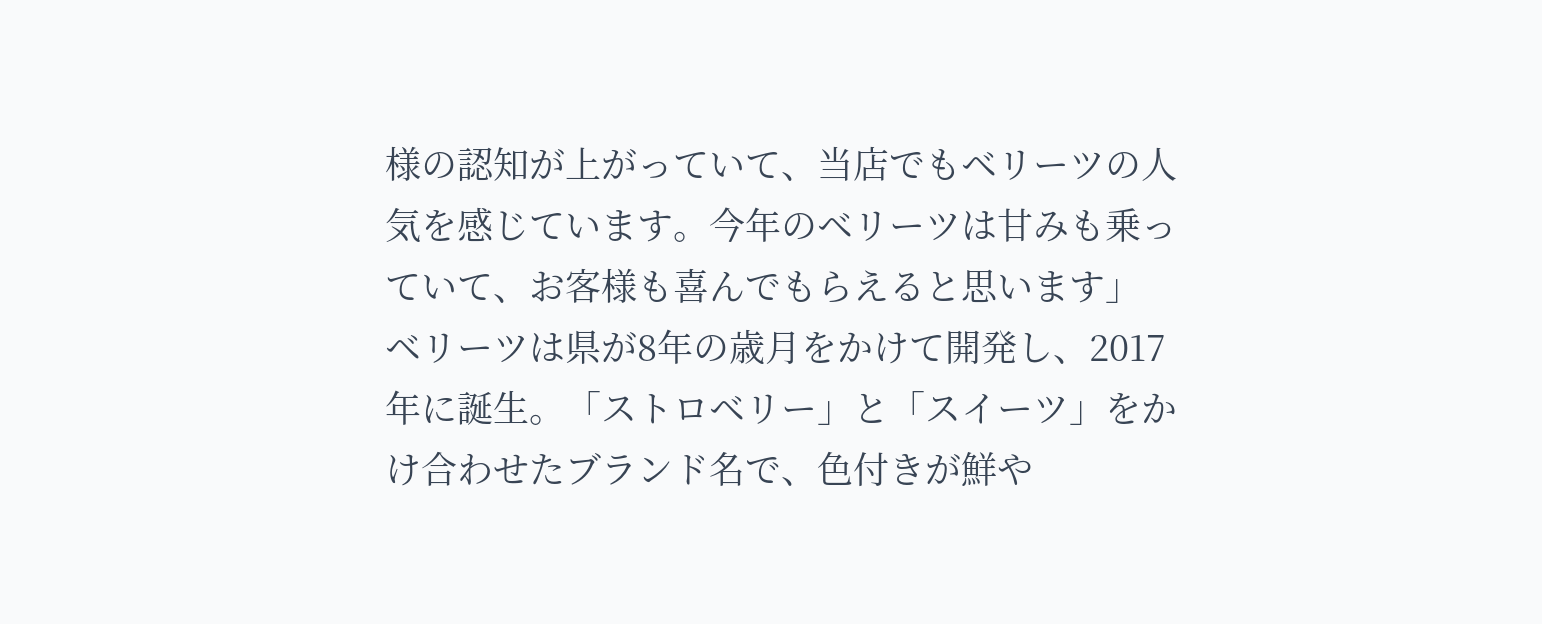様の認知が上がっていて、当店でもベリーツの人気を感じています。今年のベリーツは甘みも乗っていて、お客様も喜んでもらえると思います」
ベリーツは県が8年の歳月をかけて開発し、2017年に誕生。「ストロベリー」と「スイーツ」をかけ合わせたブランド名で、色付きが鮮や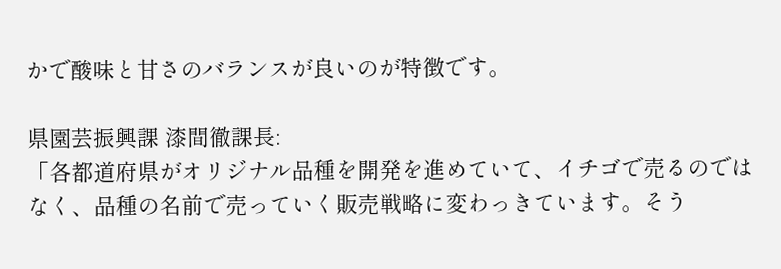かで酸味と甘さのバランスが良いのが特徴です。

県園芸振興課 漆間徹課長:
「各都道府県がオリジナル品種を開発を進めていて、イチゴで売るのではなく、品種の名前で売っていく販売戦略に変わっきています。そう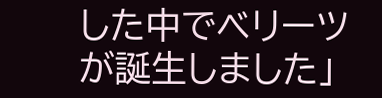した中でベリーツが誕生しました」